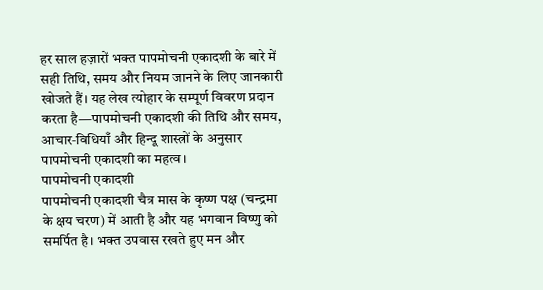हर साल हज़ारों भक्त पापमोचनी एकादशी के बारे में सही तिथि, समय और नियम जानने के लिए जानकारी खोजते हैं। यह लेख त्योहार के सम्पूर्ण विवरण प्रदान करता है—पापमोचनी एकादशी की तिथि और समय, आचार‑विधियाँ और हिन्दू शास्त्रों के अनुसार पापमोचनी एकादशी का महत्व।
पापमोचनी एकादशी
पापमोचनी एकादशी चैत्र मास के कृष्ण पक्ष (चन्द्रमा के क्षय चरण) में आती है और यह भगवान विष्णु को समर्पित है। भक्त उपवास रखते हुए मन और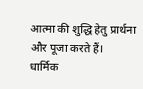आत्मा की शुद्धि हेतु प्रार्थना और पूजा करते हैं।
धार्मिक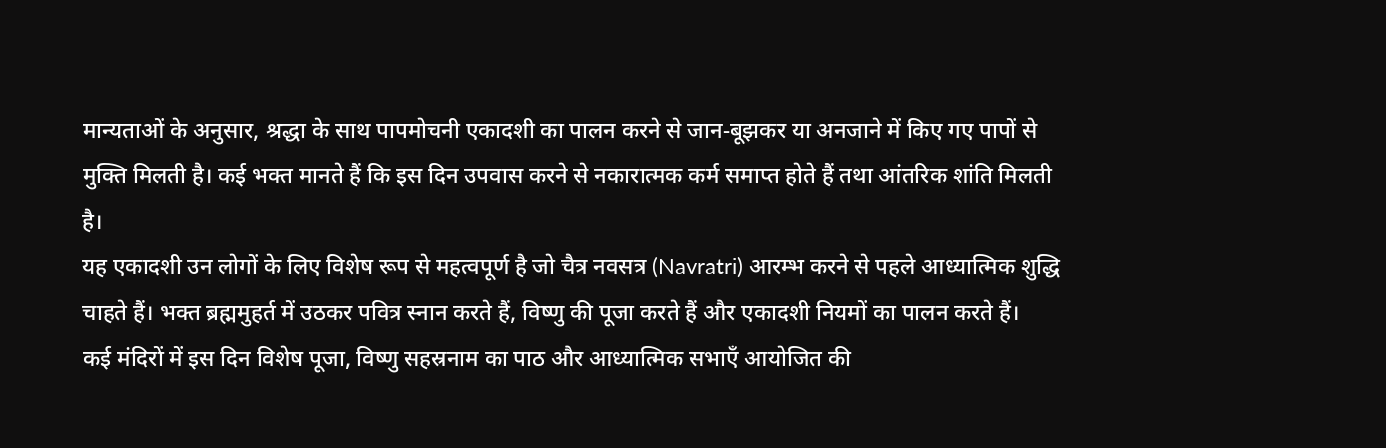मान्यताओं के अनुसार, श्रद्धा के साथ पापमोचनी एकादशी का पालन करने से जान‑बूझकर या अनजाने में किए गए पापों से मुक्ति मिलती है। कई भक्त मानते हैं कि इस दिन उपवास करने से नकारात्मक कर्म समाप्त होते हैं तथा आंतरिक शांति मिलती है।
यह एकादशी उन लोगों के लिए विशेष रूप से महत्वपूर्ण है जो चैत्र नवसत्र (Navratri) आरम्भ करने से पहले आध्यात्मिक शुद्धि चाहते हैं। भक्त ब्रह्ममुहर्त में उठकर पवित्र स्नान करते हैं, विष्णु की पूजा करते हैं और एकादशी नियमों का पालन करते हैं।
कई मंदिरों में इस दिन विशेष पूजा, विष्णु सहस्रनाम का पाठ और आध्यात्मिक सभाएँ आयोजित की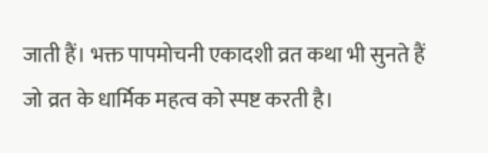जाती हैं। भक्त पापमोचनी एकादशी व्रत कथा भी सुनते हैं जो व्रत के धार्मिक महत्व को स्पष्ट करती है।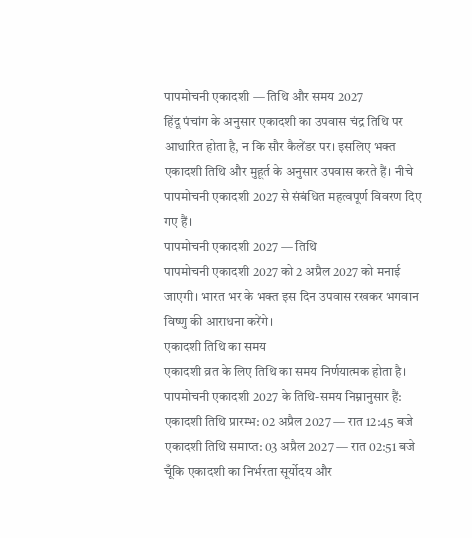पापमोचनी एकादशी — तिथि और समय 2027
हिंदू पंचांग के अनुसार एकादशी का उपवास चंद्र तिथि पर आधारित होता है, न कि सौर कैलेंडर पर। इसलिए भक्त एकादशी तिथि और मुहूर्त के अनुसार उपवास करते हैं। नीचे पापमोचनी एकादशी 2027 से संबंधित महत्वपूर्ण विवरण दिए गए हैं।
पापमोचनी एकादशी 2027 — तिथि
पापमोचनी एकादशी 2027 को 2 अप्रैल 2027 को मनाई जाएगी। भारत भर के भक्त इस दिन उपवास रखकर भगवान विष्णु की आराधना करेंगे।
एकादशी तिथि का समय
एकादशी व्रत के लिए तिथि का समय निर्णयात्मक होता है। पापमोचनी एकादशी 2027 के तिथि-समय निम्नानुसार हैं:
एकादशी तिथि प्रारम्भ: 02 अप्रैल 2027 — रात 12:45 बजे
एकादशी तिथि समाप्त: 03 अप्रैल 2027 — रात 02:51 बजे
चूँकि एकादशी का निर्भरता सूर्योदय और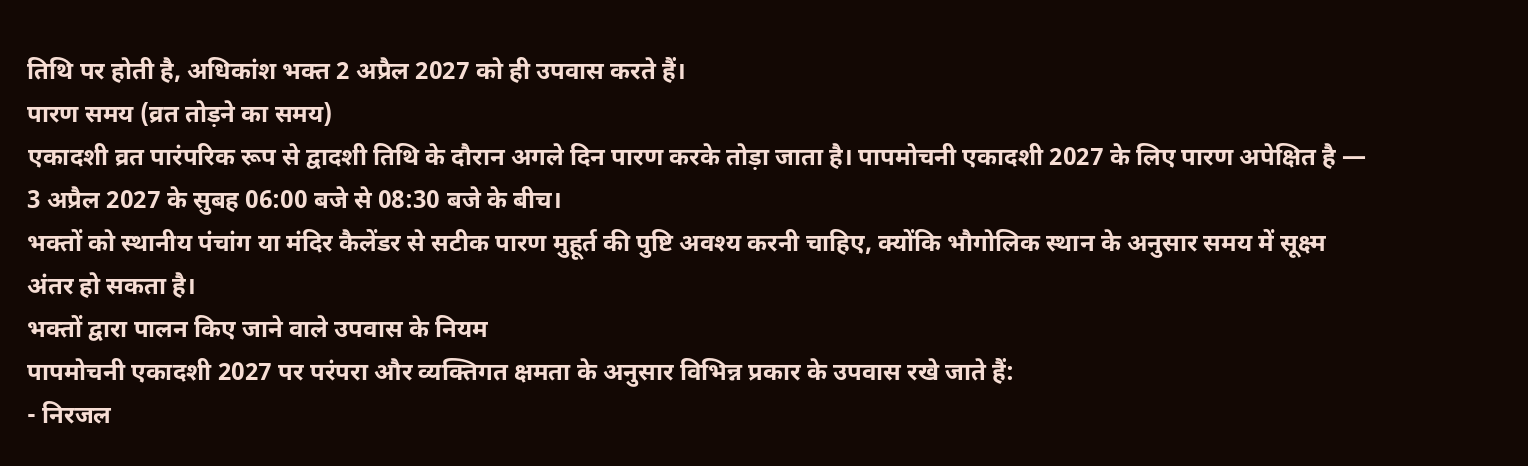तिथि पर होती है, अधिकांश भक्त 2 अप्रैल 2027 को ही उपवास करते हैं।
पारण समय (व्रत तोड़ने का समय)
एकादशी व्रत पारंपरिक रूप से द्वादशी तिथि के दौरान अगले दिन पारण करके तोड़ा जाता है। पापमोचनी एकादशी 2027 के लिए पारण अपेक्षित है — 3 अप्रैल 2027 के सुबह 06:00 बजे से 08:30 बजे के बीच।
भक्तों को स्थानीय पंचांग या मंदिर कैलेंडर से सटीक पारण मुहूर्त की पुष्टि अवश्य करनी चाहिए, क्योंकि भौगोलिक स्थान के अनुसार समय में सूक्ष्म अंतर हो सकता है।
भक्तों द्वारा पालन किए जाने वाले उपवास के नियम
पापमोचनी एकादशी 2027 पर परंपरा और व्यक्तिगत क्षमता के अनुसार विभिन्न प्रकार के उपवास रखे जाते हैं:
- निरजल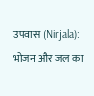उपवास (Nirjala): भोजन और जल का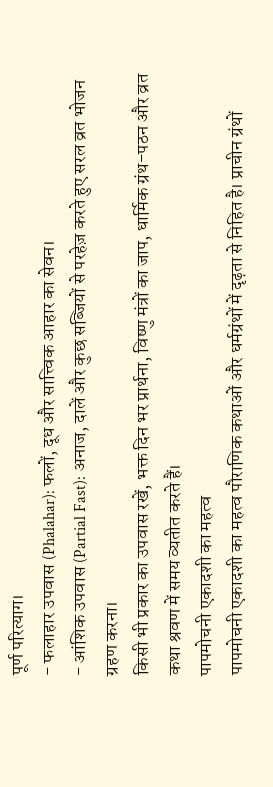पूर्ण परित्याग।
- फलाहार उपवास (Phalahar): फलों, दूध और सात्त्विक आहार का सेवन।
- आंशिक उपवास (Partial Fast): अनाज, दालें और कुछ सब्जियों से परहेज़ करते हुए सरल व्रत भोजन ग्रहण करना।
किसी भी प्रकार का उपवास रखें, भक्त दिन भर प्रार्थना, विष्णु मंत्रों का जाप, धार्मिक ग्रंथ-पठन और व्रत कथा श्रवण में समय व्यतीत करते हैं।
पापमोचनी एकादशी का महत्व
पापमोचनी एकादशी का महत्व पौराणिक कथाओं और धर्मग्रंथों में दृढ़ता से निहित है। प्राचीन ग्रंथों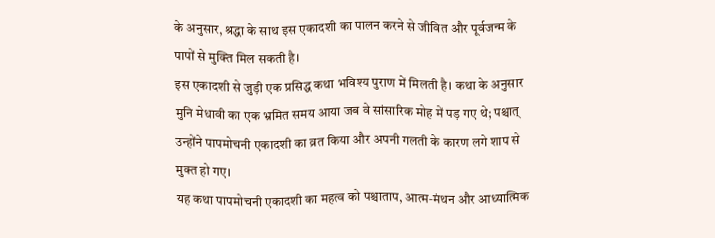के अनुसार, श्रद्धा के साथ इस एकादशी का पालन करने से जीवित और पूर्वजन्म के पापों से मुक्ति मिल सकती है।
इस एकादशी से जुड़ी एक प्रसिद्ध कथा भविश्य पुराण में मिलती है। कथा के अनुसार मुनि मेधावी का एक भ्रमित समय आया जब वे सांसारिक मोह में पड़ गए थे; पश्चात् उन्होंने पापमोचनी एकादशी का व्रत किया और अपनी गलती के कारण लगे शाप से मुक्त हो गए।
यह कथा पापमोचनी एकादशी का महत्व को पश्चाताप, आत्म‑मंथन और आध्यात्मिक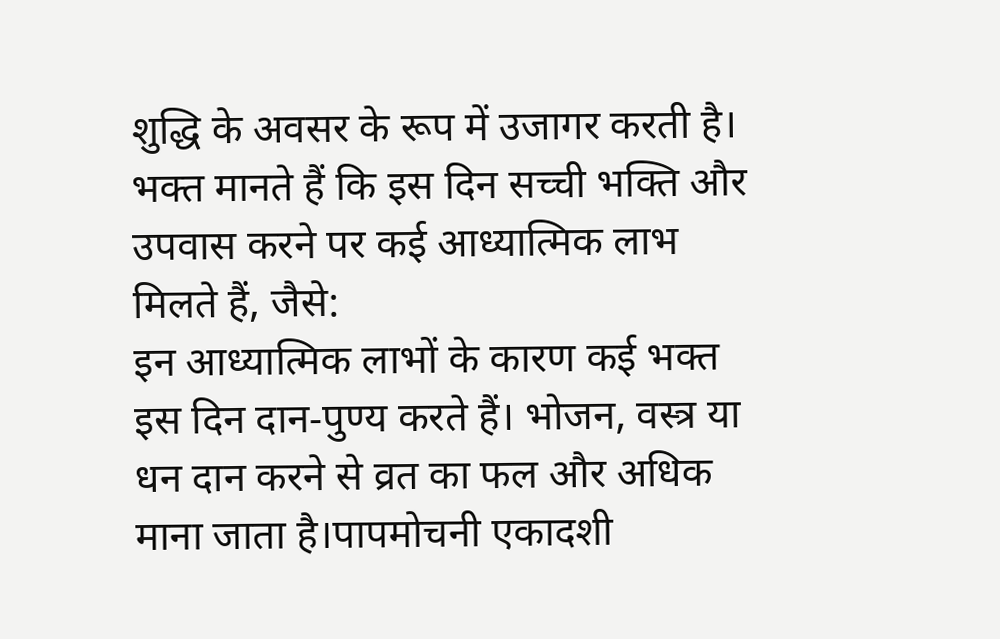शुद्धि के अवसर के रूप में उजागर करती है। भक्त मानते हैं कि इस दिन सच्ची भक्ति और उपवास करने पर कई आध्यात्मिक लाभ मिलते हैं, जैसे:
इन आध्यात्मिक लाभों के कारण कई भक्त इस दिन दान‑पुण्य करते हैं। भोजन, वस्त्र या धन दान करने से व्रत का फल और अधिक माना जाता है।पापमोचनी एकादशी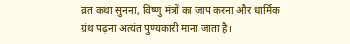व्रत कथा सुनना, विष्णु मंत्रों का जाप करना और धार्मिक ग्रंथ पढ़ना अत्यंत पुण्यकारी माना जाता है।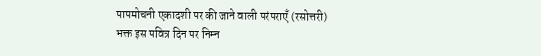पापमोचनी एकादशी पर की जाने वाली परंपराएँ (रसोत्तरी)
भक्त इस पवित्र दिन पर निम्न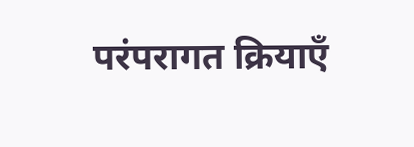परंपरागत क्रियाएँ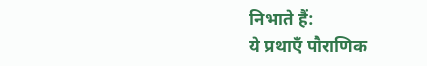निभाते हैं:
ये प्रथाएँ पौराणिक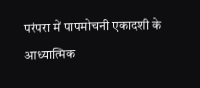परंपरा में पापमोचनी एकादशी के आध्यात्मिक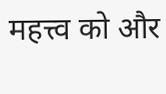महत्त्व को और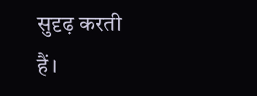सुदृढ़ करती हैं।